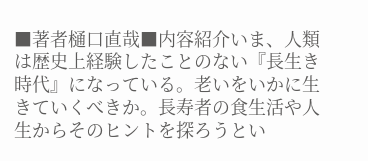■著者樋口直哉■内容紹介いま、人類は歴史上経験したことのない『長生き時代』になっている。老いをいかに生きていくべきか。長寿者の食生活や人生からそのヒントを探ろうとい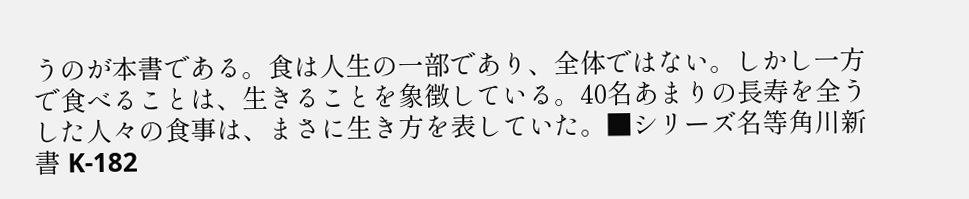うのが本書である。食は人生の一部であり、全体ではない。しかし一方で食べることは、生きることを象徴している。40名あまりの長寿を全うした人々の食事は、まさに生き方を表していた。■シリーズ名等角川新書 K-182